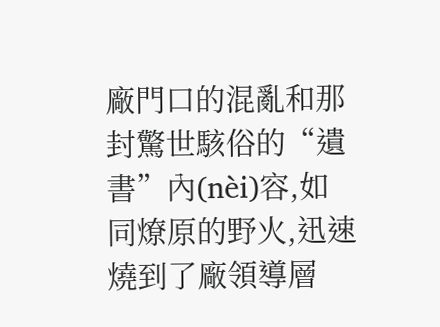廠門口的混亂和那封驚世駭俗的“遺書”內(nèi)容,如同燎原的野火,迅速燒到了廠領導層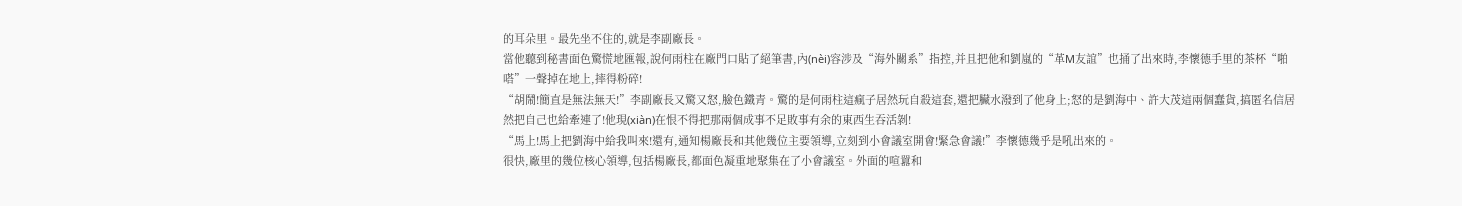的耳朵里。最先坐不住的,就是李副廠長。
當他聽到秘書面色驚慌地匯報,說何雨柱在廠門口貼了絕筆書,內(nèi)容涉及“海外關系”指控,并且把他和劉嵐的“革M友誼”也捅了出來時,李懷德手里的茶杯“啪嗒”一聲掉在地上,摔得粉碎!
“胡鬧!簡直是無法無天!”李副廠長又驚又怒,臉色鐵青。驚的是何雨柱這瘋子居然玩自殺這套,還把臟水潑到了他身上;怒的是劉海中、許大茂這兩個蠢貨,搞匿名信居然把自己也給牽連了!他現(xiàn)在恨不得把那兩個成事不足敗事有余的東西生吞活剝!
“馬上!馬上把劉海中給我叫來!還有,通知楊廠長和其他幾位主要領導,立刻到小會議室開會!緊急會議!”李懷德幾乎是吼出來的。
很快,廠里的幾位核心領導,包括楊廠長,都面色凝重地聚集在了小會議室。外面的喧囂和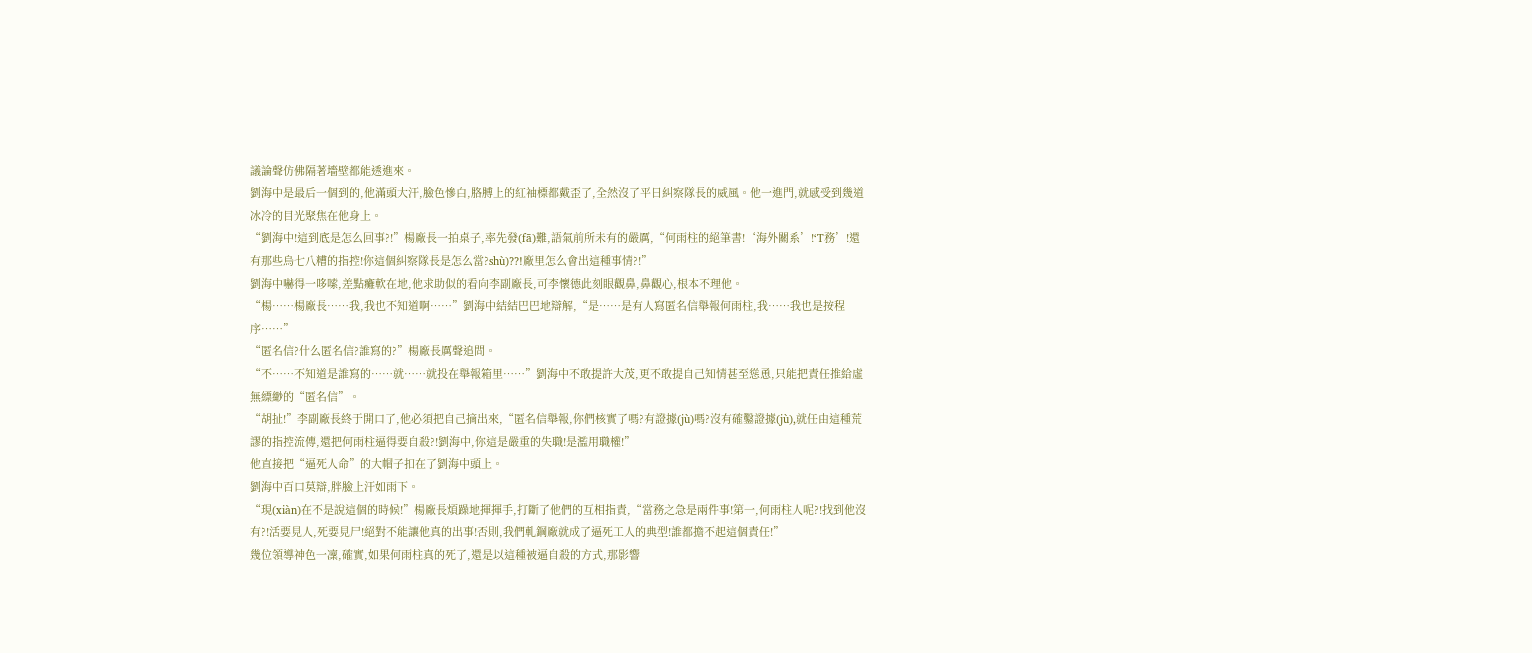議論聲仿佛隔著墻壁都能透進來。
劉海中是最后一個到的,他滿頭大汗,臉色慘白,胳膊上的紅袖標都戴歪了,全然沒了平日糾察隊長的威風。他一進門,就感受到幾道冰冷的目光聚焦在他身上。
“劉海中!這到底是怎么回事?!”楊廠長一拍桌子,率先發(fā)難,語氣前所未有的嚴厲,“何雨柱的絕筆書!‘海外關系’!‘T務’!還有那些烏七八糟的指控!你這個糾察隊長是怎么當?shù)??!廠里怎么會出這種事情?!”
劉海中嚇得一哆嗦,差點癱軟在地,他求助似的看向李副廠長,可李懷德此刻眼觀鼻,鼻觀心,根本不理他。
“楊……楊廠長……我,我也不知道啊……”劉海中結結巴巴地辯解,“是……是有人寫匿名信舉報何雨柱,我……我也是按程序……”
“匿名信?什么匿名信?誰寫的?”楊廠長厲聲追問。
“不……不知道是誰寫的……就……就投在舉報箱里……”劉海中不敢提許大茂,更不敢提自己知情甚至慫恿,只能把責任推給虛無縹緲的“匿名信”。
“胡扯!”李副廠長終于開口了,他必須把自己摘出來,“匿名信舉報,你們核實了嗎?有證據(jù)嗎?沒有確鑿證據(jù),就任由這種荒謬的指控流傳,還把何雨柱逼得要自殺?!劉海中,你這是嚴重的失職!是濫用職權!”
他直接把“逼死人命”的大帽子扣在了劉海中頭上。
劉海中百口莫辯,胖臉上汗如雨下。
“現(xiàn)在不是說這個的時候!”楊廠長煩躁地揮揮手,打斷了他們的互相指責,“當務之急是兩件事!第一,何雨柱人呢?!找到他沒有?!活要見人,死要見尸!絕對不能讓他真的出事!否則,我們軋鋼廠就成了逼死工人的典型!誰都擔不起這個責任!”
幾位領導神色一凜,確實,如果何雨柱真的死了,還是以這種被逼自殺的方式,那影響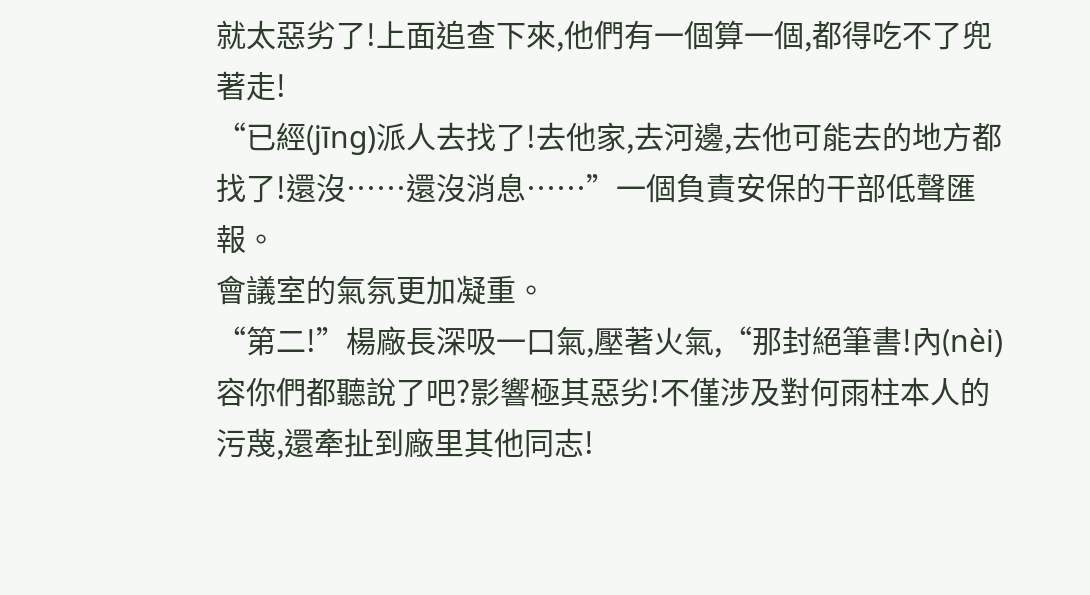就太惡劣了!上面追查下來,他們有一個算一個,都得吃不了兜著走!
“已經(jīng)派人去找了!去他家,去河邊,去他可能去的地方都找了!還沒……還沒消息……”一個負責安保的干部低聲匯報。
會議室的氣氛更加凝重。
“第二!”楊廠長深吸一口氣,壓著火氣,“那封絕筆書!內(nèi)容你們都聽說了吧?影響極其惡劣!不僅涉及對何雨柱本人的污蔑,還牽扯到廠里其他同志!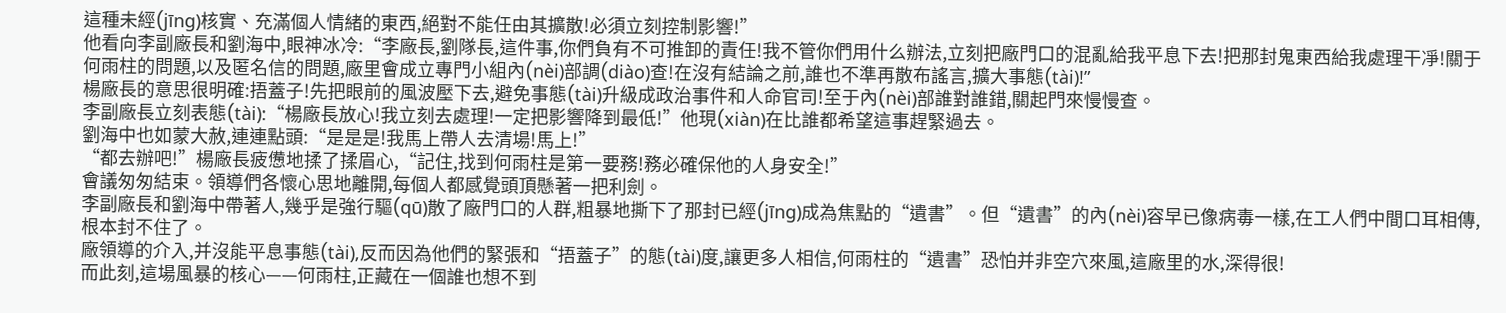這種未經(jīng)核實、充滿個人情緒的東西,絕對不能任由其擴散!必須立刻控制影響!”
他看向李副廠長和劉海中,眼神冰冷:“李廠長,劉隊長,這件事,你們負有不可推卸的責任!我不管你們用什么辦法,立刻把廠門口的混亂給我平息下去!把那封鬼東西給我處理干凈!關于何雨柱的問題,以及匿名信的問題,廠里會成立專門小組內(nèi)部調(diào)查!在沒有結論之前,誰也不準再散布謠言,擴大事態(tài)!”
楊廠長的意思很明確:捂蓋子!先把眼前的風波壓下去,避免事態(tài)升級成政治事件和人命官司!至于內(nèi)部誰對誰錯,關起門來慢慢查。
李副廠長立刻表態(tài):“楊廠長放心!我立刻去處理!一定把影響降到最低!”他現(xiàn)在比誰都希望這事趕緊過去。
劉海中也如蒙大赦,連連點頭:“是是是!我馬上帶人去清場!馬上!”
“都去辦吧!”楊廠長疲憊地揉了揉眉心,“記住,找到何雨柱是第一要務!務必確保他的人身安全!”
會議匆匆結束。領導們各懷心思地離開,每個人都感覺頭頂懸著一把利劍。
李副廠長和劉海中帶著人,幾乎是強行驅(qū)散了廠門口的人群,粗暴地撕下了那封已經(jīng)成為焦點的“遺書”。但“遺書”的內(nèi)容早已像病毒一樣,在工人們中間口耳相傳,根本封不住了。
廠領導的介入,并沒能平息事態(tài),反而因為他們的緊張和“捂蓋子”的態(tài)度,讓更多人相信,何雨柱的“遺書”恐怕并非空穴來風,這廠里的水,深得很!
而此刻,這場風暴的核心——何雨柱,正藏在一個誰也想不到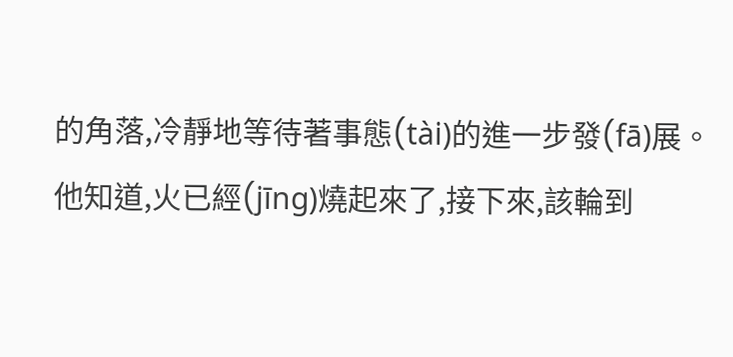的角落,冷靜地等待著事態(tài)的進一步發(fā)展。
他知道,火已經(jīng)燒起來了,接下來,該輪到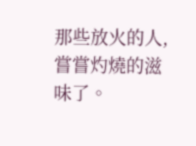那些放火的人,嘗嘗灼燒的滋味了。